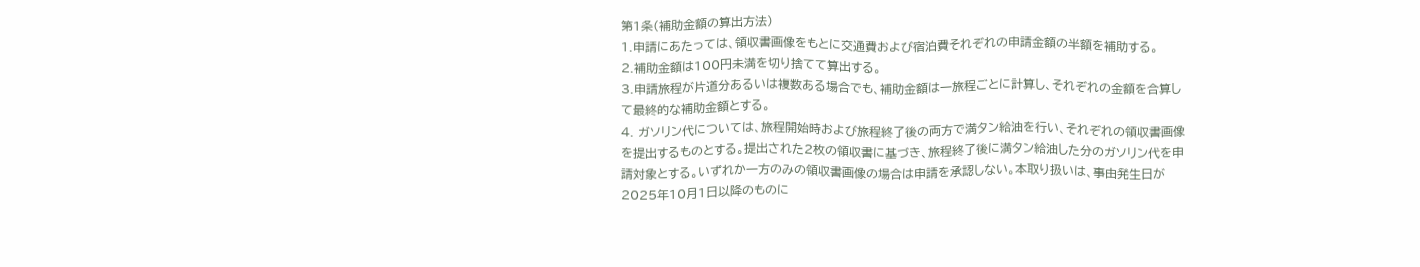第1条(補助金額の算出方法)
1.申請にあたっては、領収書画像をもとに交通費および宿泊費それぞれの申請金額の半額を補助する。
2.補助金額は100円未満を切り捨てて算出する。
3.申請旅程が片道分あるいは複数ある場合でも、補助金額は一旅程ごとに計算し、それぞれの金額を合算して最終的な補助金額とする。
4. ガソリン代については、旅程開始時および旅程終了後の両方で満タン給油を行い、それぞれの領収書画像を提出するものとする。提出された2枚の領収書に基づき、旅程終了後に満タン給油した分のガソリン代を申請対象とする。いずれか一方のみの領収書画像の場合は申請を承認しない。本取り扱いは、事由発生日が2025年10月1日以降のものに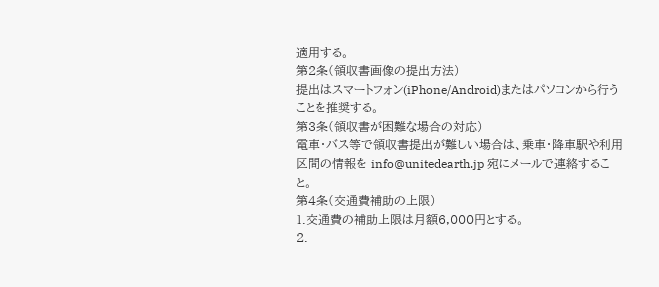適用する。
第2条(領収書画像の提出方法)
提出はスマートフォン(iPhone/Android)またはパソコンから行うことを推奨する。
第3条(領収書が困難な場合の対応)
電車・バス等で領収書提出が難しい場合は、乗車・降車駅や利用区間の情報を info@unitedearth.jp 宛にメールで連絡すること。
第4条(交通費補助の上限)
1.交通費の補助上限は月額6,000円とする。
2.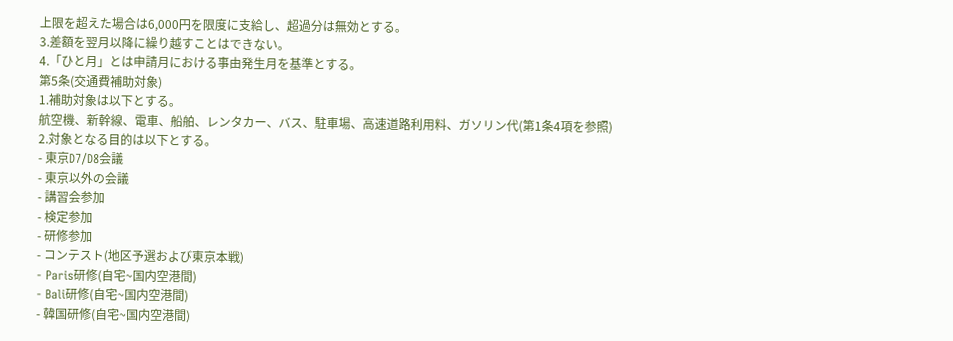上限を超えた場合は6,000円を限度に支給し、超過分は無効とする。
3.差額を翌月以降に繰り越すことはできない。
4.「ひと月」とは申請月における事由発生月を基準とする。
第5条(交通費補助対象)
1.補助対象は以下とする。
航空機、新幹線、電車、船舶、レンタカー、バス、駐車場、高速道路利用料、ガソリン代(第1条4項を参照)
2.対象となる目的は以下とする。
- 東京D7/D8会議
- 東京以外の会議
- 講習会参加
- 検定参加
- 研修参加
- コンテスト(地区予選および東京本戦)
- Paris研修(自宅~国内空港間)
- Bali研修(自宅~国内空港間)
- 韓国研修(自宅~国内空港間)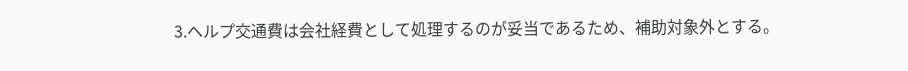3.ヘルプ交通費は会社経費として処理するのが妥当であるため、補助対象外とする。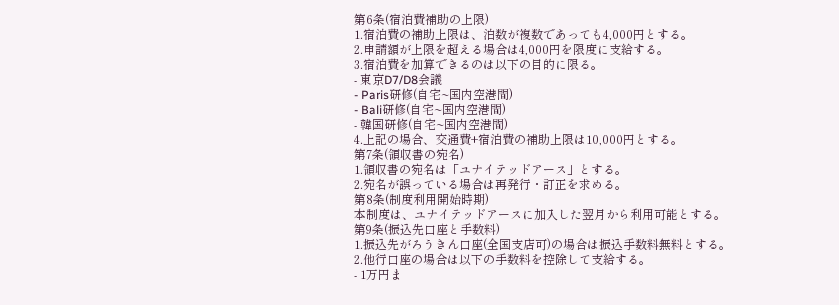第6条(宿泊費補助の上限)
1.宿泊費の補助上限は、泊数が複数であっても4,000円とする。
2.申請額が上限を超える場合は4,000円を限度に支給する。
3.宿泊費を加算できるのは以下の目的に限る。
- 東京D7/D8会議
- Paris研修(自宅~国内空港間)
- Bali研修(自宅~国内空港間)
- 韓国研修(自宅~国内空港間)
4.上記の場合、交通費+宿泊費の補助上限は10,000円とする。
第7条(領収書の宛名)
1.領収書の宛名は「ユナイテッドアース」とする。
2.宛名が誤っている場合は再発行・訂正を求める。
第8条(制度利用開始時期)
本制度は、ユナイテッドアースに加入した翌月から利用可能とする。
第9条(振込先口座と手数料)
1.振込先がろうきん口座(全国支店可)の場合は振込手数料無料とする。
2.他行口座の場合は以下の手数料を控除して支給する。
- 1万円ま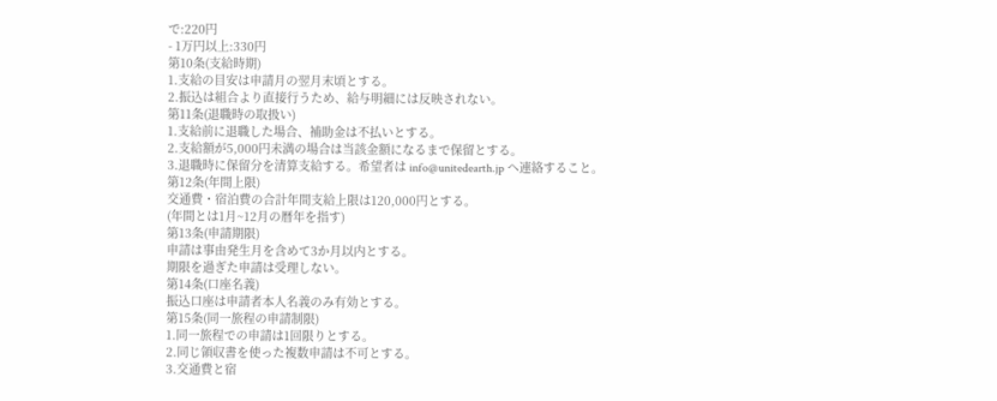で:220円
- 1万円以上:330円
第10条(支給時期)
1.支給の目安は申請月の翌月末頃とする。
2.振込は組合より直接行うため、給与明細には反映されない。
第11条(退職時の取扱い)
1.支給前に退職した場合、補助金は不払いとする。
2.支給額が5,000円未満の場合は当該金額になるまで保留とする。
3.退職時に保留分を清算支給する。希望者は info@unitedearth.jp へ連絡すること。
第12条(年間上限)
交通費・宿泊費の合計年間支給上限は120,000円とする。
(年間とは1月~12月の暦年を指す)
第13条(申請期限)
申請は事由発生月を含めて3か月以内とする。
期限を過ぎた申請は受理しない。
第14条(口座名義)
振込口座は申請者本人名義のみ有効とする。
第15条(同一旅程の申請制限)
1.同一旅程での申請は1回限りとする。
2.同じ領収書を使った複数申請は不可とする。
3.交通費と宿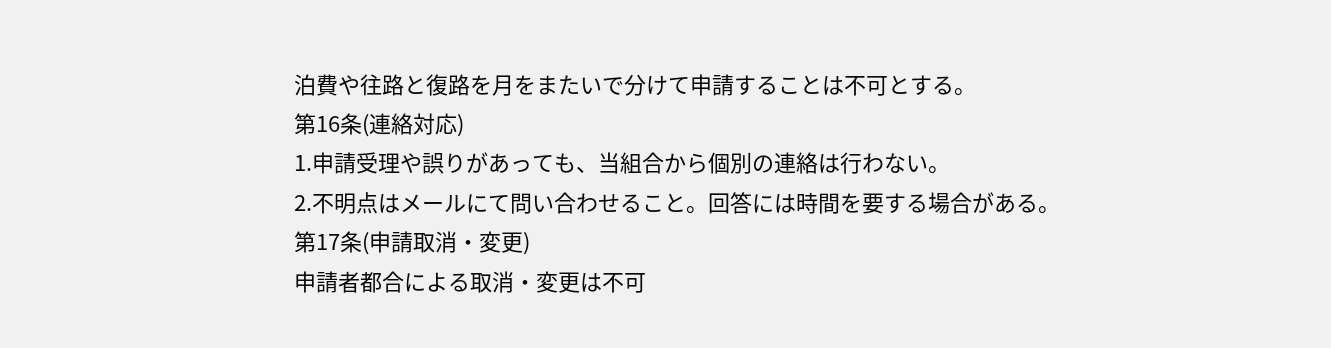泊費や往路と復路を月をまたいで分けて申請することは不可とする。
第16条(連絡対応)
1.申請受理や誤りがあっても、当組合から個別の連絡は行わない。
2.不明点はメールにて問い合わせること。回答には時間を要する場合がある。
第17条(申請取消・変更)
申請者都合による取消・変更は不可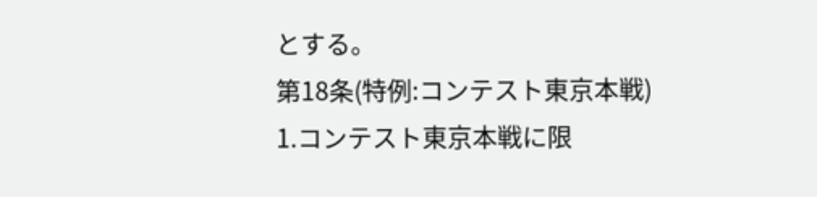とする。
第18条(特例:コンテスト東京本戦)
1.コンテスト東京本戦に限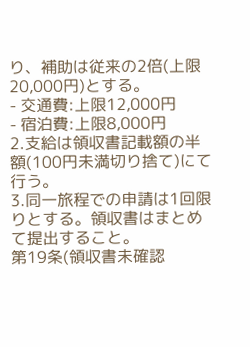り、補助は従来の2倍(上限20,000円)とする。
- 交通費:上限12,000円
- 宿泊費:上限8,000円
2.支給は領収書記載額の半額(100円未満切り捨て)にて行う。
3.同一旅程での申請は1回限りとする。領収書はまとめて提出すること。
第19条(領収書未確認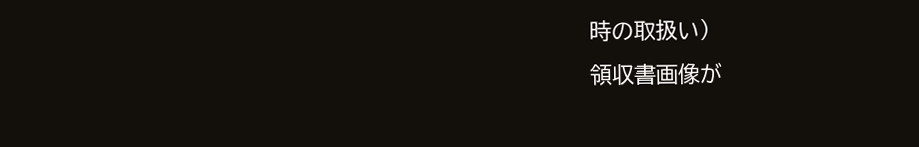時の取扱い)
領収書画像が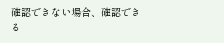確認できない場合、確認できる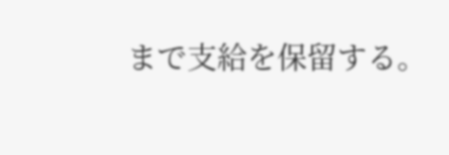まで支給を保留する。